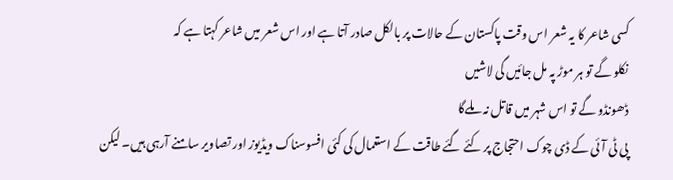کسی شاعر کا یہ شعر اس وقت پاکستان کے حالات پر بالکل صادر آتا ہے اور اس شعر میں شاعر کہتا ہے کہ
نکلو گے تو ہر موڑ پہ مل جائیں گی لاشیں
ڈھونڈو گے تو اس شہر میں قاتل نہ ملےگا
پی ٹی آئی کے ڈی چوک احتجاج پر کئے گئے طاقت کے استعمال کی کئی افسوسناک ویڈیوز اور تصاویر سامنے آرہی ہیں۔ لیکن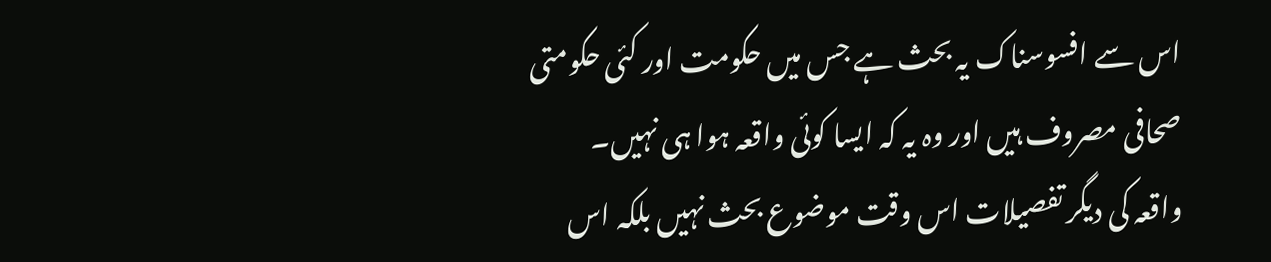اس سے افسوسناک یہ بحث ہے جس میں حکومت اور کئی حکومتی صحافی مصروف ہیں اور وہ یہ کہ ایسا کوئی واقعہ ہوا ہی نہیں۔
واقعہ کی دیگر تفصیلات اس وقت موضوع بحث نہیں بلکہ اس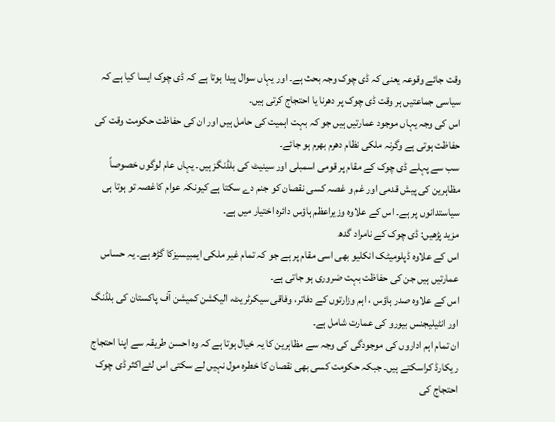وقت جائے وقوعہ یعنی کہ ڈی چوک وجہ بحث ہے۔ اور یہاں سوال پیدا ہوتا ہے کہ ڈی چوک ایسا کیا ہے کہ سیاسی جماعتیں ہر وقت ڈی چوک پر دھرنا یا احتجاج کرتی ہیں۔
اس کی وجہ یہاں موجود عمارتیں ہیں جو کہ بہت اہمیت کی حامل ہیں اور ان کی حفاظت حکومت وقت کی حفاظت ہوتی ہے وگرنہ ملکی نظام دھرم بھرم ہو جائے۔
سب سے پہلے ڈی چوک کے مقام پر قومی اسمبلی اور سینیٹ کی بلڈنگز ہیں۔ یہاں عام لوگوں خصوصاً مظاہرین کی پیش قدمی اور غم و غصہ کسی نقصان کو جنم دے سکتا ہے کیونکہ عوام کاغصہ تو ہوتا ہی سیاستدانوں پر ہے۔ اس کے علاوہ وزیراعظم ہاؤس دائرہ اختیار میں ہے۔
مزید پڑھیں: ڈی چوک کے نامراد گدھ
اس کے علاوہ ڈپلومیٹک انکلیو بھی اسی مقام پر ہے جو کہ تمام غیر ملکی ایمبیسیزکا گڑھ ہے۔ یہ حساس عمارتیں ہیں جن کی حفاظت بہت ضروری ہو جاتی ہے۔
اس کے علاوہ صدر ہاؤس ، اہم وزارتوں کے دفاتر، وفاقی سیکرٹریٹ، الیکشن کمیشن آف پاکستان کی بلڈنگ اور انٹیلیجنس بیورو کی عمارت شامل ہے۔
ان تمام اہم اداروں کی موجودگی کی وجہ سے مظاہرین کا یہ خیال ہوتا ہے کہ وہ احسن طریقہ سے اپنا احتجاج ریکارڈ کراسکتے ہیں۔ جبکہ حکومت کسی بھی نقصان کا خطرہ مول نہیں لے سکتی اس لئےاکثر ڈی چوک احتجاج کی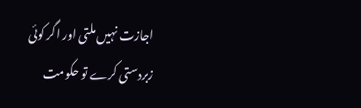اجازت نہیں ملتی اور اگر کوئی زبردستی کرے تو حکومت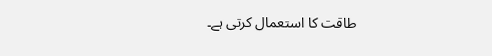طاقت کا استعمال کرتی ہے۔